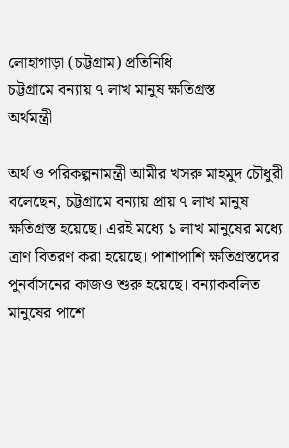লোহাগাড়া (চট্টগ্রাম) প্রতিনিধি
চট্টগ্রামে বন্যায় ৭ লাখ মানুষ ক্ষতিগ্রস্ত
অর্থমন্ত্রী

অর্থ ও পরিকল্পনামন্ত্রী আমীর খসরু মাহমুদ চৌধুরী বলেছেন, চট্টগ্রামে বন্যায় প্রায় ৭ লাখ মানুষ ক্ষতিগ্রস্ত হয়েছে। এরই মধ্যে ১ লাখ মানুষের মধ্যে ত্রাণ বিতরণ করা হয়েছে। পাশাপাশি ক্ষতিগ্রস্তদের পুনর্বাসনের কাজও শুরু হয়েছে। বন্যাকবলিত মানুষের পাশে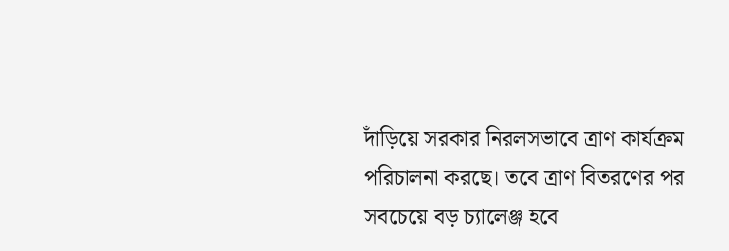দাঁড়িয়ে সরকার নিরলসভাবে ত্রাণ কার্যক্রম পরিচালনা করছে। তবে ত্রাণ বিতরণের পর সবচেয়ে বড় চ্যালেঞ্জ হবে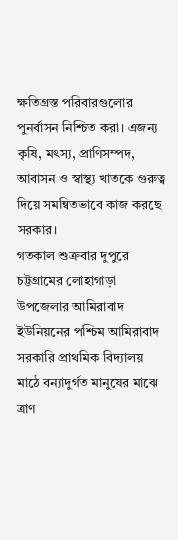ক্ষতিগ্রস্ত পরিবারগুলোর পুনর্বাসন নিশ্চিত করা। এজন্য কৃষি, মৎস্য, প্রাণিসম্পদ, আবাসন ও স্বাস্থ্য খাতকে গুরুত্ব দিয়ে সমন্বিতভাবে কাজ করছে সরকার।
গতকাল শুক্রবার দুপুরে চট্টগ্রামের লোহাগাড়া উপজেলার আমিরাবাদ ইউনিয়নের পশ্চিম আমিরাবাদ সরকারি প্রাথমিক বিদ্যালয় মাঠে বন্যাদুর্গত মানুষের মাঝে ত্রাণ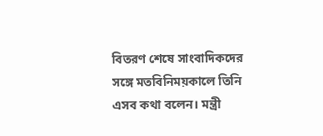বিতরণ শেষে সাংবাদিকদের সঙ্গে মতবিনিময়কালে তিনি এসব কথা বলেন। মন্ত্রী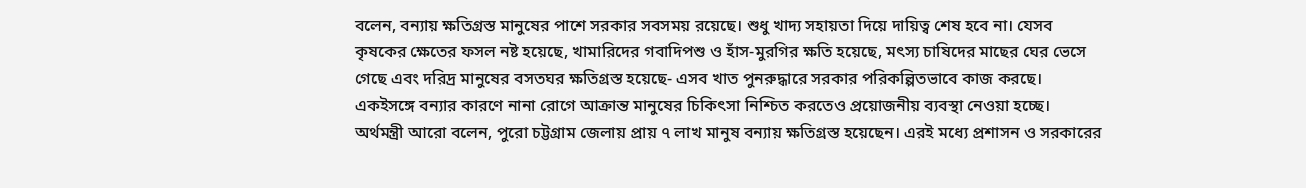বলেন, বন্যায় ক্ষতিগ্রস্ত মানুষের পাশে সরকার সবসময় রয়েছে। শুধু খাদ্য সহায়তা দিয়ে দায়িত্ব শেষ হবে না। যেসব কৃষকের ক্ষেতের ফসল নষ্ট হয়েছে, খামারিদের গবাদিপশু ও হাঁস-মুরগির ক্ষতি হয়েছে, মৎস্য চাষিদের মাছের ঘের ভেসে গেছে এবং দরিদ্র মানুষের বসতঘর ক্ষতিগ্রস্ত হয়েছে- এসব খাত পুনরুদ্ধারে সরকার পরিকল্পিতভাবে কাজ করছে। একইসঙ্গে বন্যার কারণে নানা রোগে আক্রান্ত মানুষের চিকিৎসা নিশ্চিত করতেও প্রয়োজনীয় ব্যবস্থা নেওয়া হচ্ছে।
অর্থমন্ত্রী আরো বলেন, পুরো চট্টগ্রাম জেলায় প্রায় ৭ লাখ মানুষ বন্যায় ক্ষতিগ্রস্ত হয়েছেন। এরই মধ্যে প্রশাসন ও সরকারের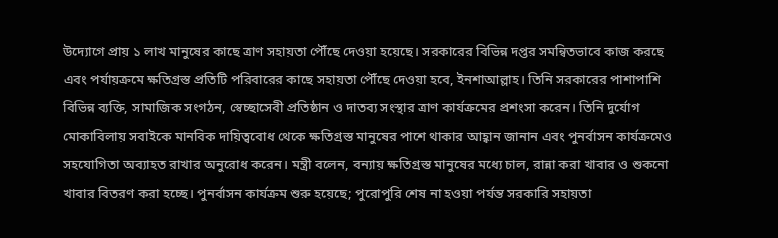উদ্যোগে প্রায় ১ লাখ মানুষের কাছে ত্রাণ সহায়তা পৌঁছে দেওয়া হয়েছে। সরকারের বিভিন্ন দপ্তর সমন্বিতভাবে কাজ করছে এবং পর্যায়ক্রমে ক্ষতিগ্রস্ত প্রতিটি পরিবারের কাছে সহায়তা পৌঁছে দেওয়া হবে, ইনশাআল্লাহ। তিনি সরকারের পাশাপাশি বিভিন্ন ব্যক্তি, সামাজিক সংগঠন, স্বেচ্ছাসেবী প্রতিষ্ঠান ও দাতব্য সংস্থার ত্রাণ কার্যক্রমের প্রশংসা করেন। তিনি দুর্যোগ মোকাবিলায় সবাইকে মানবিক দায়িত্ববোধ থেকে ক্ষতিগ্রস্ত মানুষের পাশে থাকার আহ্বান জানান এবং পুনর্বাসন কার্যক্রমেও সহযোগিতা অব্যাহত রাখার অনুরোধ করেন। মন্ত্রী বলেন, বন্যায় ক্ষতিগ্রস্ত মানুষের মধ্যে চাল, রান্না করা খাবার ও শুকনো খাবার বিতরণ করা হচ্ছে। পুনর্বাসন কার্যক্রম শুরু হয়েছে; পুরোপুরি শেষ না হওয়া পর্যন্ত সরকারি সহায়তা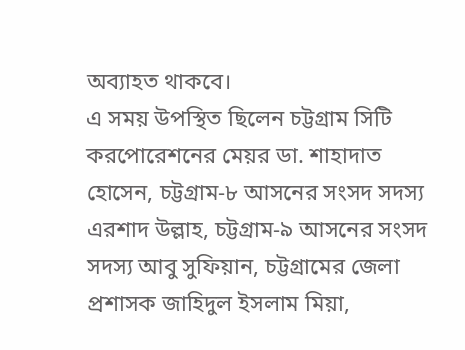অব্যাহত থাকবে।
এ সময় উপস্থিত ছিলেন চট্টগ্রাম সিটি করপোরেশনের মেয়র ডা. শাহাদাত হোসেন, চট্টগ্রাম-৮ আসনের সংসদ সদস্য এরশাদ উল্লাহ, চট্টগ্রাম-৯ আসনের সংসদ সদস্য আবু সুফিয়ান, চট্টগ্রামের জেলা প্রশাসক জাহিদুল ইসলাম মিয়া,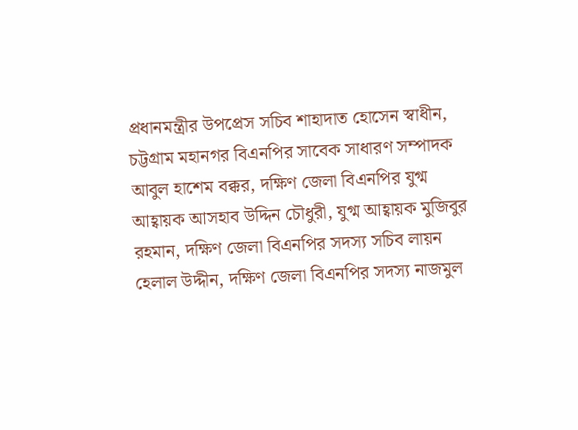প্রধানমন্ত্রীর উপপ্রেস সচিব শাহাদাত হোসেন স্বাধীন, চট্টগ্রাম মহানগর বিএনপির সাবেক সাধারণ সম্পাদক আবুল হাশেম বক্কর, দক্ষিণ জেলা বিএনপির যুগ্ম আহ্বায়ক আসহাব উদ্দিন চৌধুরী, যুগ্ম আহ্বায়ক মুজিবুর রহমান, দক্ষিণ জেলা বিএনপির সদস্য সচিব লায়ন হেলাল উদ্দীন, দক্ষিণ জেলা বিএনপির সদস্য নাজমুল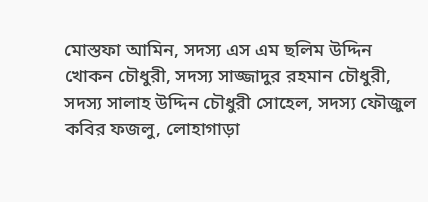মোস্তফা আমিন, সদস্য এস এম ছলিম উদ্দিন খোকন চৌধুরী, সদস্য সাজ্জাদুর রহমান চৌধুরী, সদস্য সালাহ উদ্দিন চৌধুরী সোহেল, সদস্য ফৌজুল কবির ফজলু, লোহাগাড়া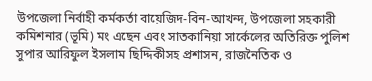উপজেলা নির্বাহী কর্মকর্তা বায়েজিদ-বিন-আখন্দ, উপজেলা সহকারী কমিশনার (ভূমি) মং এছেন এবং সাতকানিয়া সার্কেলের অতিরিক্ত পুলিশ সুপার আরিফুল ইসলাম ছিদ্দিকীসহ প্রশাসন, রাজনৈতিক ও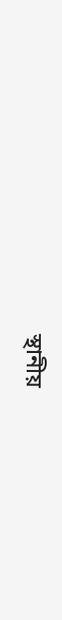স্থানীয়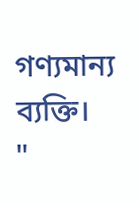গণ্যমান্য ব্যক্তি।
"